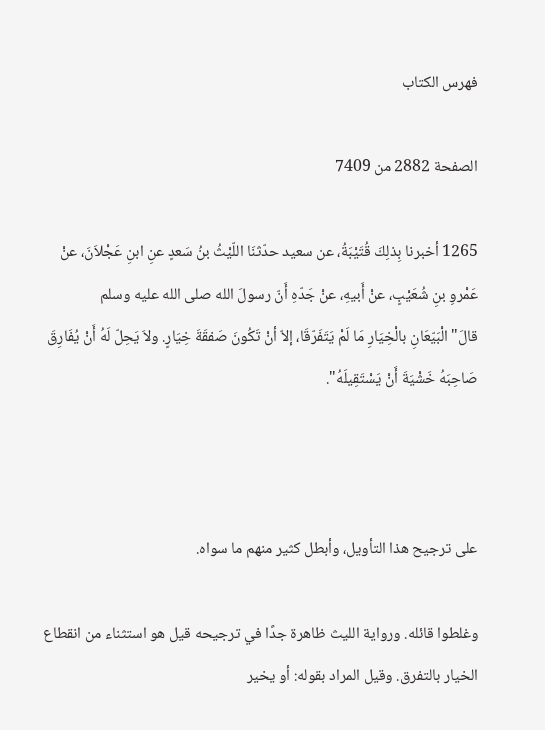فهرس الكتاب

الصفحة 2882 من 7409

1265 أخبرنا بِذلِكَ قُتَيْبَةُ، عن سعيد حدّثنَا اللّيْثُ بنُ سَعدٍ عنِ ابنِ عَجْلاَنَ، عنْ عَمْروِ بنِ شُعَيْبٍ، عنْ أَبيهِ، عنْ جَدّهِ أَنّ رسولَ الله صلى الله عليه وسلم قالَ"الْبَيّعَانِ بالْخِيَارِ مَا لَمْ يَتَفَرّقَا، إلاّ أنْ تَكُونَ صَفقَةَ خِيَارٍ. ولاَ يَحِلّ لَهُ أَنْ يُفَارِقَ صَاحِبَهُ خَشْيَةَ أَنْ يَسْتَقِيلَهُ".



على ترجيح هذا التأويل، وأبطل كثير منهم ما سواه.

وغلطوا قائله. ورواية الليث ظاهرة جدًا في ترجيحه قيل هو استثناء من انقطاع الخيار بالتفرق. وقيل المراد بقوله: أو يخير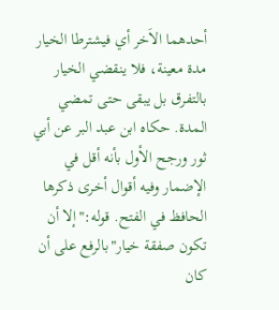أحدهما الاَخر أي فيشترطا الخيار مدة معينة، فلا ينقضي الخيار بالتفرق بل يبقى حتى تمضي المدة. حكاه ابن عبد البر عن أبي ثور ورجح الأول بأنه أقل في الإضمار وفيه أقوال أخرى ذكرها الحافظ في الفتح. قوله:"إلا أن تكون صفقة خيار"بالرفع على أن كان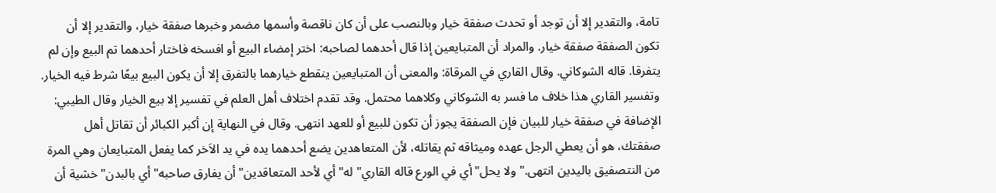تامة، والتقدير إلا أن توجد أو تحدث صفقة خيار وبالنصب على أن كان ناقصة وأسمها مضمر وخبرها صفقة خيار، والتقدير إلا أن تكون الصفقة صفقة خيار. والمراد أن المتبايعين إذا قال أحدهما لصاحبه: اختر إمضاء البيع أو افسخه فاختار أحدهما تم البيع وإن لم يتفرقا. قاله الشوكاني. وقال القاري في المرقاة: والمعنى أن المتبايعين ينقطع خيارهما بالتفرق إلا أن يكون البيع بيعًا شرط فيه الخيار. وتفسير القاري هذا خلاف ما فسر به الشوكاني وكلاهما محتمل. وقد تقدم اختلاف أهل العلم في تفسير إلا بيع الخيار وقال الطيبي: الإضافة في صفقة خيار للبيان فإن الصفقة يجوز أن تكون للبيع أو للعهد انتهى. وقال في النهاية إن أكبر الكبائر أن تقاتل أهل صفقتك، هو أن يعطي الرجل عهده وميثاقه ثم يقاتله، لأن المتعاهدين يضع أحدهما يده في يد الاَخر كما يفعل المتبايعان وهي المرة من النتصفيق باليدين انتهى."ولا يحل"أي في الورع قاله القاري"له"أي لأحد المتعاقدين"أن يفارق صاحبه"أي بالبدن"خشية أن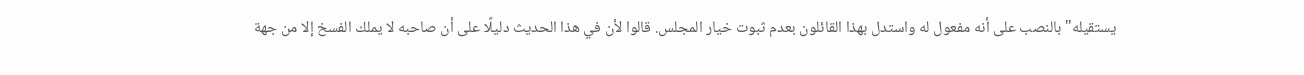يستقيله"بالنصب على أنه مفعول له واستدل بهذا القائلون بعدم ثبوت خيار المجلس. قالوا لأن في هذا الحديث دليلًا على أن صاحبه لا يملك الفسخ إلا من جهة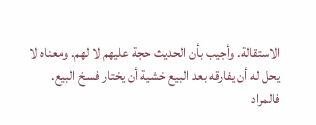الاستقالة. وأجيب بأن الحديث حجة عليهم لا لهم. ومعناه لا يحل له أن يفارقه بعد البيع خشية أن يختار فسخ البيع. فالمراد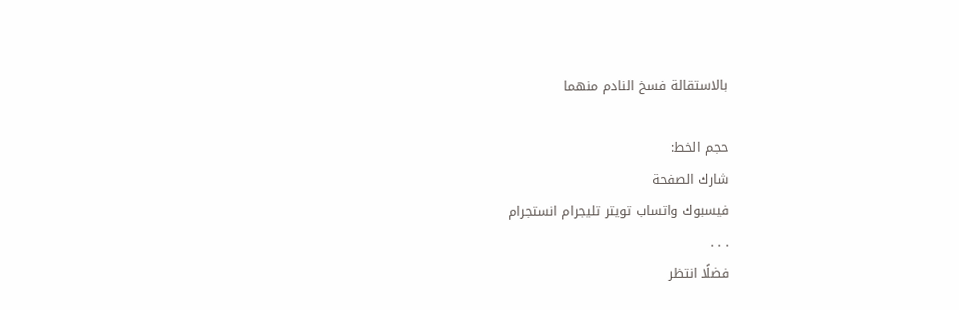بالاستقالة فسخ النادم منهما

حجم الخط:
شارك الصفحة
فيسبوك واتساب تويتر تليجرام انستجرام
. . .
فضلًا انتظر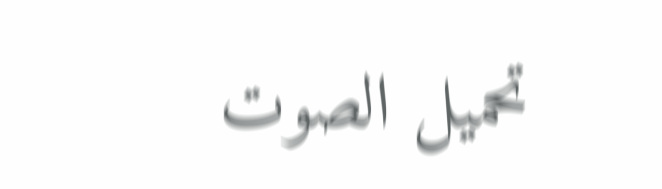تحميل الصوت